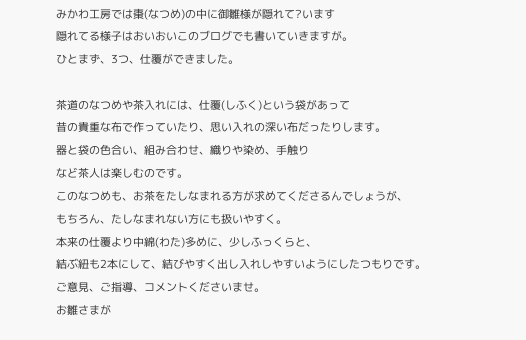みかわ工房では棗(なつめ)の中に御雛様が隠れて?います
隠れてる様子はおいおいこのブログでも書いていきますが。
ひとまず、3つ、仕覆ができました。

茶道のなつめや茶入れには、仕覆(しふく)という袋があって
昔の貴重な布で作っていたり、思い入れの深い布だったりします。
器と袋の色合い、組み合わせ、織りや染め、手触り
など茶人は楽しむのです。
このなつめも、お茶をたしなまれる方が求めてくださるんでしょうが、
もちろん、たしなまれない方にも扱いやすく。
本来の仕覆より中綿(わた)多めに、少しふっくらと、
結ぶ紐も2本にして、結びやすく出し入れしやすいようにしたつもりです。
ご意見、ご指導、コメントくださいませ。
お雛さまが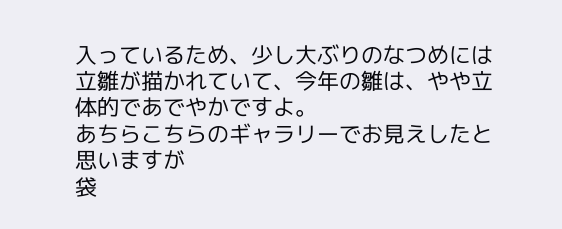入っているため、少し大ぶりのなつめには
立雛が描かれていて、今年の雛は、やや立体的であでやかですよ。
あちらこちらのギャラリーでお見えしたと思いますが
袋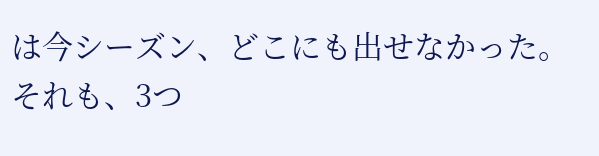は今シーズン、どこにも出せなかった。
それも、3つ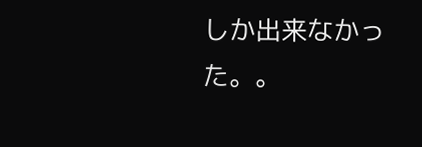しか出来なかった。。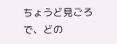ちょうど見ごろで、どの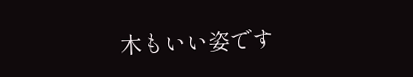木もいい姿です